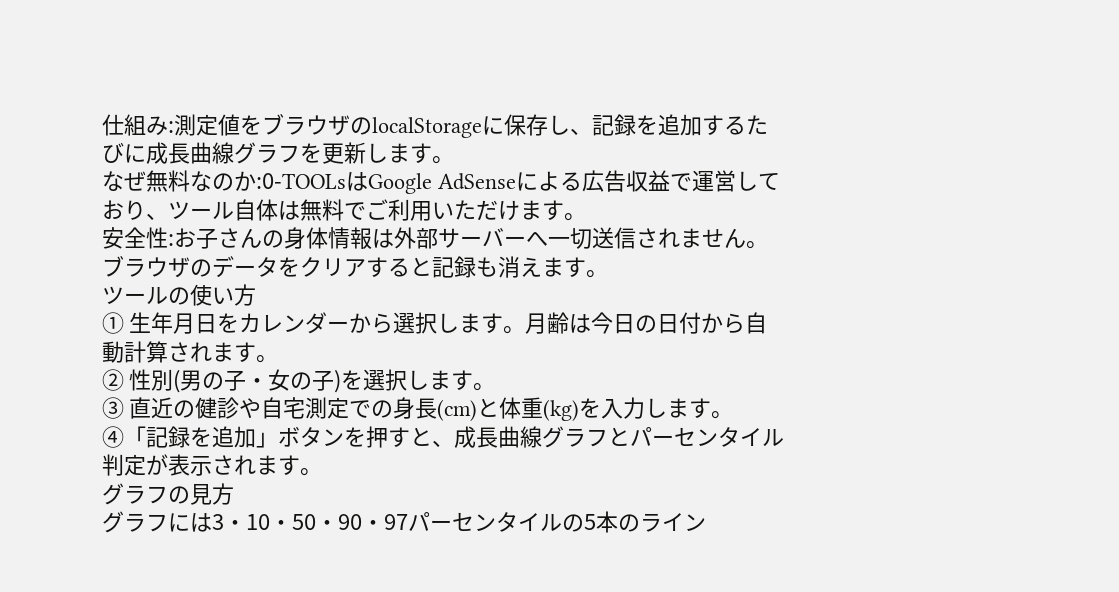仕組み:測定値をブラウザのlocalStorageに保存し、記録を追加するたびに成長曲線グラフを更新します。
なぜ無料なのか:0-TOOLsはGoogle AdSenseによる広告収益で運営しており、ツール自体は無料でご利用いただけます。
安全性:お子さんの身体情報は外部サーバーへ一切送信されません。ブラウザのデータをクリアすると記録も消えます。
ツールの使い方
① 生年月日をカレンダーから選択します。月齢は今日の日付から自動計算されます。
② 性別(男の子・女の子)を選択します。
③ 直近の健診や自宅測定での身長(cm)と体重(kg)を入力します。
④「記録を追加」ボタンを押すと、成長曲線グラフとパーセンタイル判定が表示されます。
グラフの見方
グラフには3・10・50・90・97パーセンタイルの5本のライン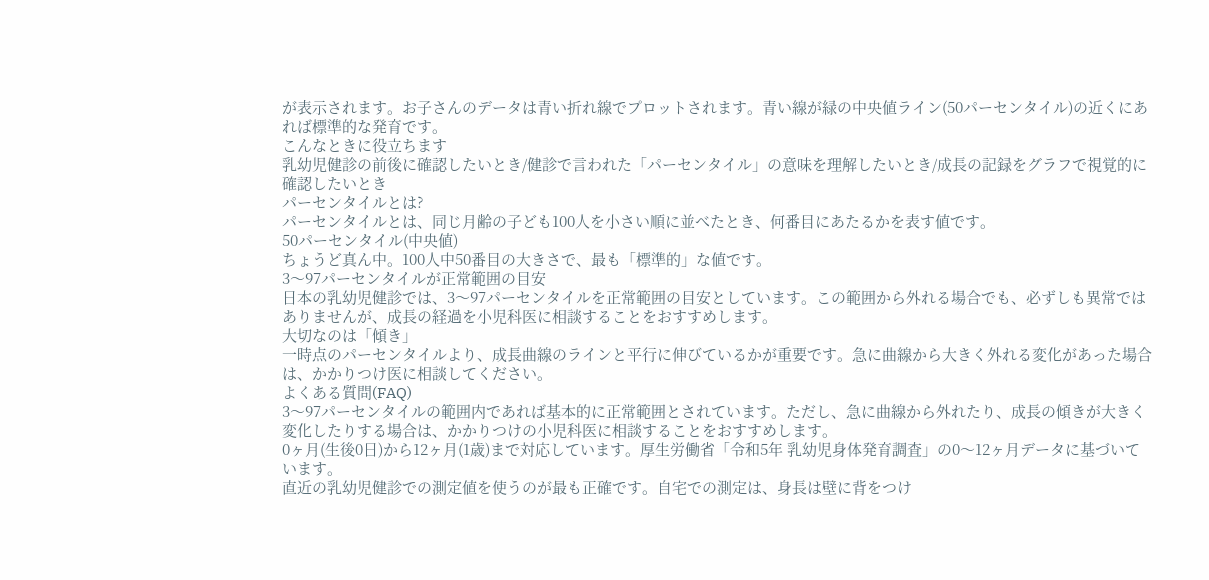が表示されます。お子さんのデータは青い折れ線でプロットされます。青い線が緑の中央値ライン(50パーセンタイル)の近くにあれば標準的な発育です。
こんなときに役立ちます
乳幼児健診の前後に確認したいとき/健診で言われた「パーセンタイル」の意味を理解したいとき/成長の記録をグラフで視覚的に確認したいとき
パーセンタイルとは?
パーセンタイルとは、同じ月齢の子ども100人を小さい順に並べたとき、何番目にあたるかを表す値です。
50パーセンタイル(中央値)
ちょうど真ん中。100人中50番目の大きさで、最も「標準的」な値です。
3〜97パーセンタイルが正常範囲の目安
日本の乳幼児健診では、3〜97パーセンタイルを正常範囲の目安としています。この範囲から外れる場合でも、必ずしも異常ではありませんが、成長の経過を小児科医に相談することをおすすめします。
大切なのは「傾き」
一時点のパーセンタイルより、成長曲線のラインと平行に伸びているかが重要です。急に曲線から大きく外れる変化があった場合は、かかりつけ医に相談してください。
よくある質問(FAQ)
3〜97パーセンタイルの範囲内であれば基本的に正常範囲とされています。ただし、急に曲線から外れたり、成長の傾きが大きく変化したりする場合は、かかりつけの小児科医に相談することをおすすめします。
0ヶ月(生後0日)から12ヶ月(1歳)まで対応しています。厚生労働省「令和5年 乳幼児身体発育調査」の0〜12ヶ月データに基づいています。
直近の乳幼児健診での測定値を使うのが最も正確です。自宅での測定は、身長は壁に背をつけ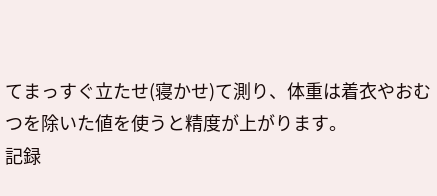てまっすぐ立たせ(寝かせ)て測り、体重は着衣やおむつを除いた値を使うと精度が上がります。
記録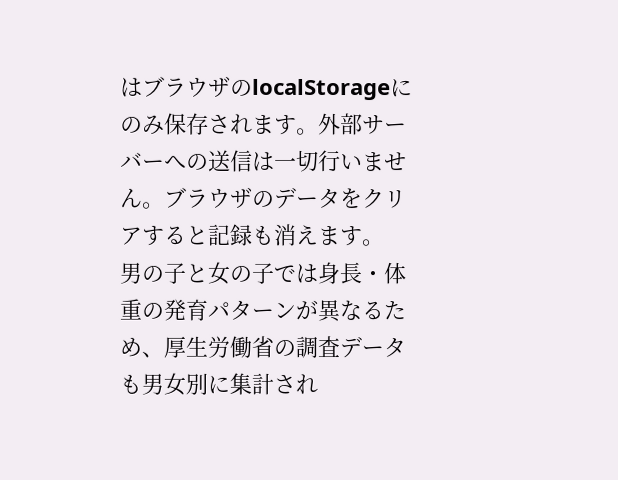はブラウザのlocalStorageにのみ保存されます。外部サーバーへの送信は一切行いません。ブラウザのデータをクリアすると記録も消えます。
男の子と女の子では身長・体重の発育パターンが異なるため、厚生労働省の調査データも男女別に集計され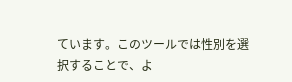ています。このツールでは性別を選択することで、よ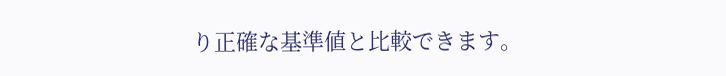り正確な基準値と比較できます。